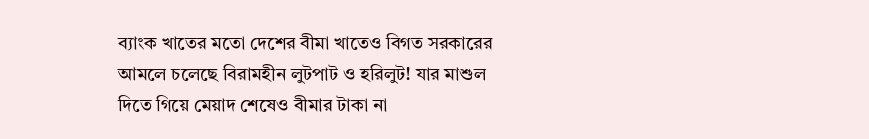ব্যাংক খাতের মতো দেশের বীমা খাতেও বিগত সরকারের আমলে চলেছে বিরামহীন লুটপাট ও হরিলুট! যার মাশুল দিতে গিয়ে মেয়াদ শেষেও বীমার টাকা না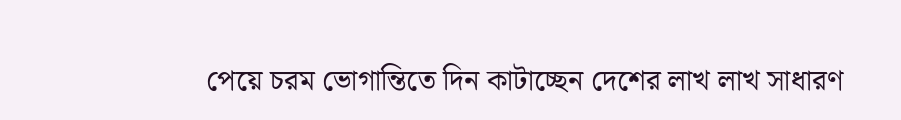পেয়ে চরম ভোগান্তিতে দিন কাটাচ্ছেন দেশের লাখ লাখ সাধারণ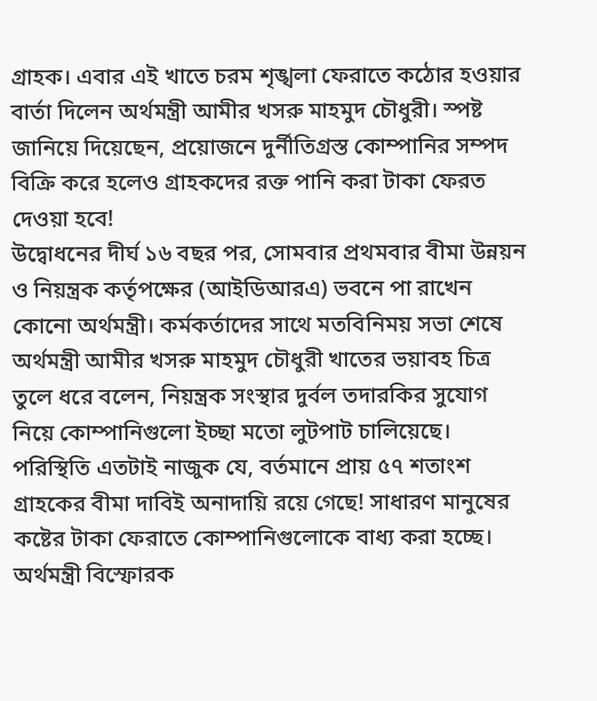গ্রাহক। এবার এই খাতে চরম শৃঙ্খলা ফেরাতে কঠোর হওয়ার বার্তা দিলেন অর্থমন্ত্রী আমীর খসরু মাহমুদ চৌধুরী। স্পষ্ট জানিয়ে দিয়েছেন, প্রয়োজনে দুর্নীতিগ্রস্ত কোম্পানির সম্পদ বিক্রি করে হলেও গ্রাহকদের রক্ত পানি করা টাকা ফেরত দেওয়া হবে!
উদ্বোধনের দীর্ঘ ১৬ বছর পর, সোমবার প্রথমবার বীমা উন্নয়ন ও নিয়ন্ত্রক কর্তৃপক্ষের (আইডিআরএ) ভবনে পা রাখেন কোনো অর্থমন্ত্রী। কর্মকর্তাদের সাথে মতবিনিময় সভা শেষে অর্থমন্ত্রী আমীর খসরু মাহমুদ চৌধুরী খাতের ভয়াবহ চিত্র তুলে ধরে বলেন, নিয়ন্ত্রক সংস্থার দুর্বল তদারকির সুযোগ নিয়ে কোম্পানিগুলো ইচ্ছা মতো লুটপাট চালিয়েছে। পরিস্থিতি এতটাই নাজুক যে, বর্তমানে প্রায় ৫৭ শতাংশ গ্রাহকের বীমা দাবিই অনাদায়ি রয়ে গেছে! সাধারণ মানুষের কষ্টের টাকা ফেরাতে কোম্পানিগুলোকে বাধ্য করা হচ্ছে।
অর্থমন্ত্রী বিস্ফোরক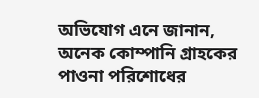অভিযোগ এনে জানান, অনেক কোম্পানি গ্রাহকের পাওনা পরিশোধের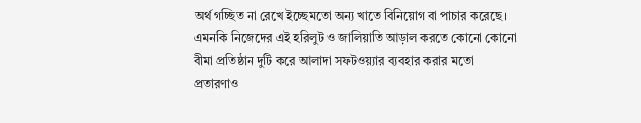অর্থ গচ্ছিত না রেখে ইচ্ছেমতো অন্য খাতে বিনিয়োগ বা পাচার করেছে। এমনকি নিজেদের এই হরিলুট ও জালিয়াতি আড়াল করতে কোনো কোনো বীমা প্রতিষ্ঠান দুটি করে আলাদা সফটওয়্যার ব্যবহার করার মতো প্রতারণাও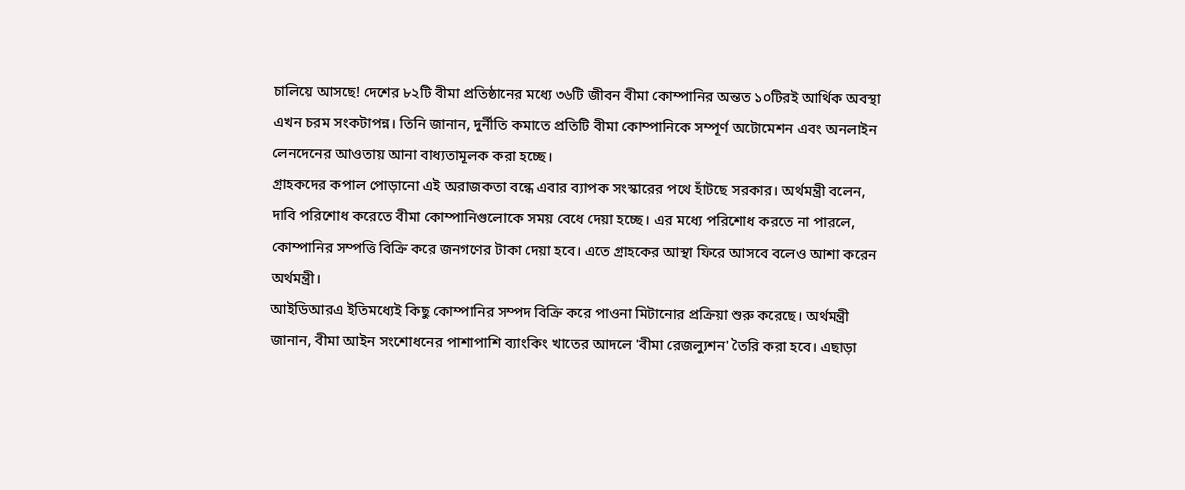চালিয়ে আসছে! দেশের ৮২টি বীমা প্রতিষ্ঠানের মধ্যে ৩৬টি জীবন বীমা কোম্পানির অন্তত ১০টিরই আর্থিক অবস্থা এখন চরম সংকটাপন্ন। তিনি জানান, দুর্নীতি কমাতে প্রতিটি বীমা কোম্পানিকে সম্পূর্ণ অটোমেশন এবং অনলাইন লেনদেনের আওতায় আনা বাধ্যতামূলক করা হচ্ছে।
গ্রাহকদের কপাল পোড়ানো এই অরাজকতা বন্ধে এবার ব্যাপক সংস্কারের পথে হাঁটছে সরকার। অর্থমন্ত্রী বলেন, দাবি পরিশোধ করেতে বীমা কোম্পানিগুলোকে সময় বেধে দেয়া হচ্ছে। এর মধ্যে পরিশোধ করতে না পারলে, কোম্পানির সম্পত্তি বিক্রি করে জনগণের টাকা দেয়া হবে। এতে গ্রাহকের আস্থা ফিরে আসবে বলেও আশা করেন অর্থমন্ত্রী।
আইডিআরএ ইতিমধ্যেই কিছু কোম্পানির সম্পদ বিক্রি করে পাওনা মিটানোর প্রক্রিয়া শুরু করেছে। অর্থমন্ত্রী জানান, বীমা আইন সংশোধনের পাশাপাশি ব্যাংকিং খাতের আদলে 'বীমা রেজল্যুশন' তৈরি করা হবে। এছাড়া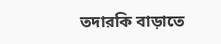তদারকি বাড়াতে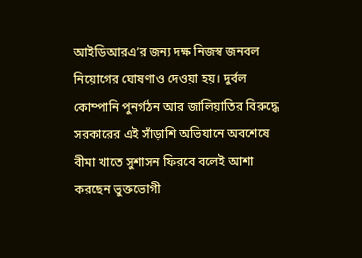আইডিআরএ’র জন্য দক্ষ নিজস্ব জনবল নিয়োগের ঘোষণাও দেওয়া হয়। দুর্বল কোম্পানি পুনর্গঠন আর জালিয়াতির বিরুদ্ধে সরকারের এই সাঁড়াশি অভিযানে অবশেষে বীমা খাতে সুশাসন ফিরবে বলেই আশা করছেন ভুক্তভোগী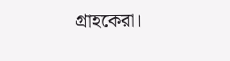গ্রাহকেরা।